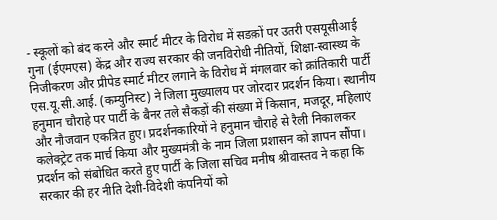- स्कूलों को बंद करने और स्मार्ट मीटर के विरोध में सडक़ों पर उतरी एसयूसीआई गुना (ईएमएस) केंद्र और राज्य सरकार की जनविरोधी नीतियों, शिक्षा-स्वास्थ्य के निजीकरण और प्रीपेड स्मार्ट मीटर लगाने के विरोध में मंगलवार को क्रांतिकारी पार्टी एस.यू.सी.आई. (कम्युनिस्ट) ने जिला मुख्यालय पर जोरदार प्रदर्शन किया। स्थानीय हनुमान चौराहे पर पार्टी के बैनर तले सैकड़ों की संख्या में किसान, मजदूर, महिलाएं और नौजवान एकत्रित हुए। प्रदर्शनकारियों ने हनुमान चौराहे से रैली निकालकर कलेक्ट्रेट तक मार्च किया और मुख्यमंत्री के नाम जिला प्रशासन को ज्ञापन सौंपा। प्रदर्शन को संबोधित करते हुए पार्टी के जिला सचिव मनीष श्रीवास्तव ने कहा कि सरकार की हर नीति देशी-विदेशी कंपनियों को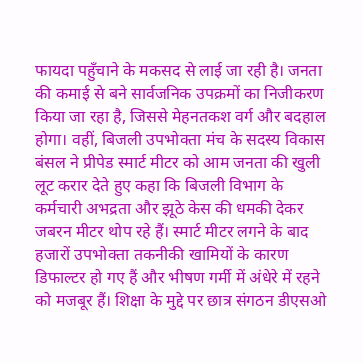फायदा पहुँचाने के मकसद से लाई जा रही है। जनता की कमाई से बने सार्वजनिक उपक्रमों का निजीकरण किया जा रहा है, जिससे मेहनतकश वर्ग और बदहाल होगा। वहीं, बिजली उपभोक्ता मंच के सदस्य विकास बंसल ने प्रीपेड स्मार्ट मीटर को आम जनता की खुली लूट करार देते हुए कहा कि बिजली विभाग के कर्मचारी अभद्रता और झूठे केस की धमकी देकर जबरन मीटर थोप रहे हैं। स्मार्ट मीटर लगने के बाद हजारों उपभोक्ता तकनीकी खामियों के कारण डिफाल्टर हो गए हैं और भीषण गर्मी में अंधेरे में रहने को मजबूर हैं। शिक्षा के मुद्दे पर छात्र संगठन डीएसओ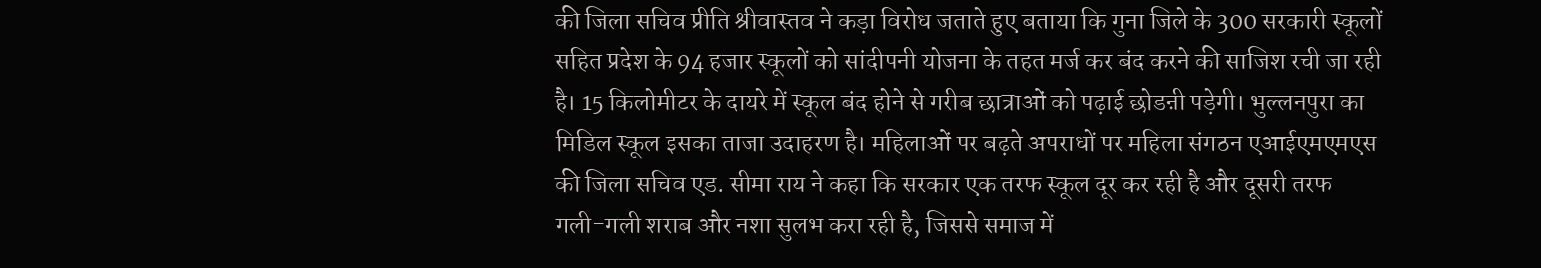की जिला सचिव प्रीति श्रीवास्तव ने कड़ा विरोध जताते हुए बताया कि गुना जिले के 300 सरकारी स्कूलों सहित प्रदेश के 94 हजार स्कूलों को सांदीपनी योजना के तहत मर्ज कर बंद करने की साजिश रची जा रही है। 15 किलोमीटर के दायरे में स्कूल बंद होने से गरीब छात्राओं को पढ़ाई छोडऩी पड़ेगी। भुल्लनपुरा का मिडिल स्कूल इसका ताजा उदाहरण है। महिलाओं पर बढ़ते अपराधों पर महिला संगठन एआईएमएमएस की जिला सचिव एड. सीमा राय ने कहा कि सरकार एक तरफ स्कूल दूर कर रही है और दूसरी तरफ गली-गली शराब और नशा सुलभ करा रही है, जिससे समाज में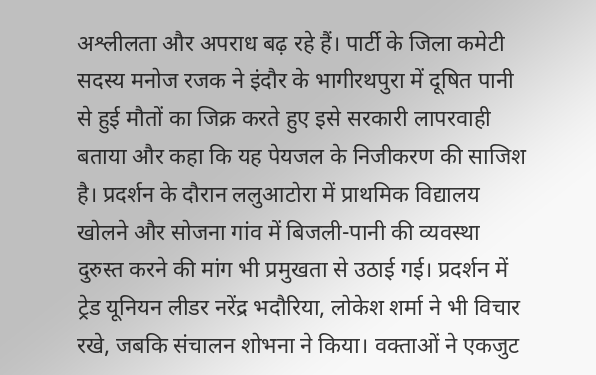अश्लीलता और अपराध बढ़ रहे हैं। पार्टी के जिला कमेटी सदस्य मनोज रजक ने इंदौर के भागीरथपुरा में दूषित पानी से हुई मौतों का जिक्र करते हुए इसे सरकारी लापरवाही बताया और कहा कि यह पेयजल के निजीकरण की साजिश है। प्रदर्शन के दौरान ललुआटोरा में प्राथमिक विद्यालय खोलने और सोजना गांव में बिजली-पानी की व्यवस्था दुरुस्त करने की मांग भी प्रमुखता से उठाई गई। प्रदर्शन में ट्रेड यूनियन लीडर नरेंद्र भदौरिया, लोकेश शर्मा ने भी विचार रखे, जबकि संचालन शोभना ने किया। वक्ताओं ने एकजुट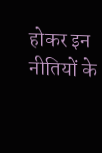होकर इन नीतियों के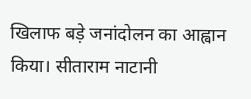खिलाफ बड़े जनांदोलन का आह्वान किया। सीताराम नाटानी